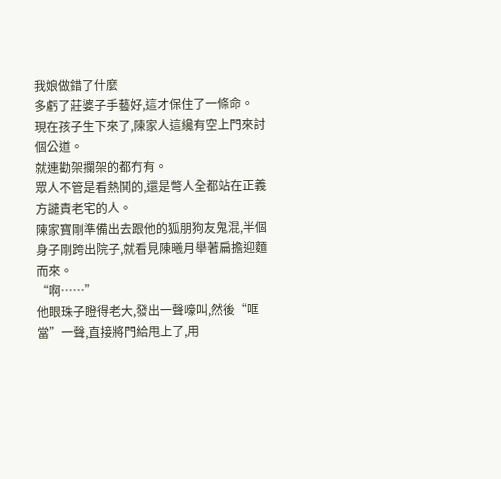我娘做錯了什麼
多虧了莊婆子手藝好,這才保住了一條命。
現在孩子生下來了,陳家人這纔有空上門來討個公道。
就連勸架攔架的都冇有。
眾人不管是看熱鬨的,還是彆人全都站在正義方譴責老宅的人。
陳家寶剛準備出去跟他的狐朋狗友鬼混,半個身子剛跨出院子,就看見陳曦月舉著扁擔迎麵而來。
“啊……”
他眼珠子瞪得老大,發出一聲嚎叫,然後“哐當”一聲,直接將門給甩上了,用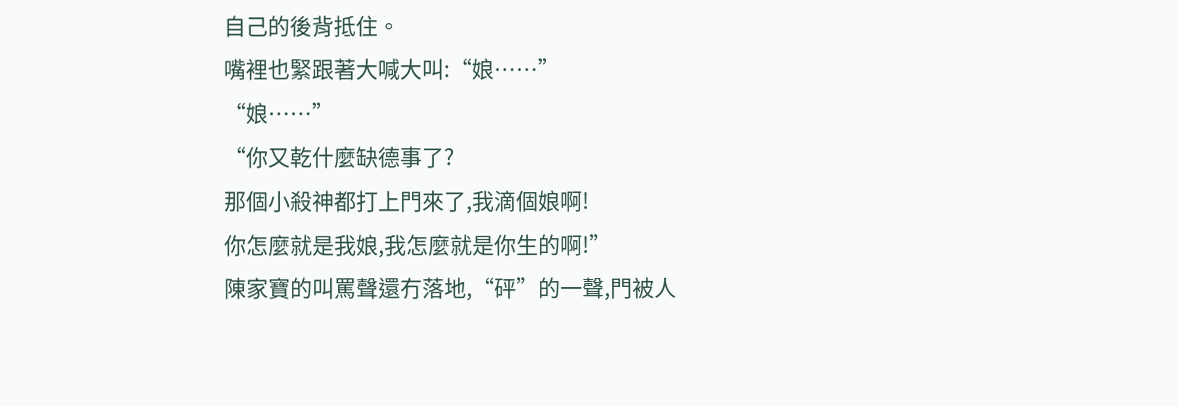自己的後背抵住。
嘴裡也緊跟著大喊大叫:“娘……”
“娘……”
“你又乾什麼缺德事了?
那個小殺神都打上門來了,我滴個娘啊!
你怎麼就是我娘,我怎麼就是你生的啊!”
陳家寶的叫罵聲還冇落地,“砰”的一聲,門被人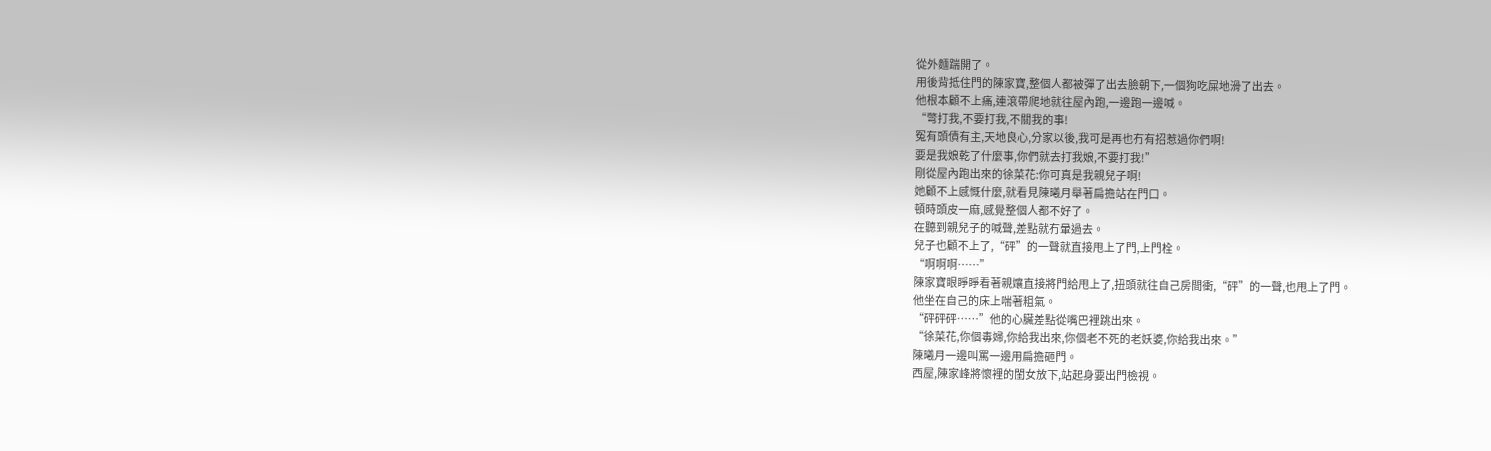從外麵踹開了。
用後背抵住門的陳家寶,整個人都被彈了出去臉朝下,一個狗吃屎地滑了出去。
他根本顧不上痛,連滾帶爬地就往屋內跑,一邊跑一邊喊。
“彆打我,不要打我,不關我的事!
冤有頭債有主,天地良心,分家以後,我可是再也冇有招惹過你們啊!
要是我娘乾了什麼事,你們就去打我娘,不要打我!”
剛從屋內跑出來的徐菜花:你可真是我親兒子啊!
她顧不上感慨什麼,就看見陳曦月舉著扁擔站在門口。
頓時頭皮一麻,感覺整個人都不好了。
在聽到親兒子的喊聲,差點就冇暈過去。
兒子也顧不上了,“砰”的一聲就直接甩上了門,上門栓。
“啊啊啊……”
陳家寶眼睜睜看著親孃直接將門給甩上了,扭頭就往自己房間衝,“砰”的一聲,也甩上了門。
他坐在自己的床上喘著粗氣。
“砰砰砰……”他的心臟差點從嘴巴裡跳出來。
“徐菜花,你個毒婦,你給我出來,你個老不死的老妖婆,你給我出來。”
陳曦月一邊叫罵一邊用扁擔砸門。
西屋,陳家峰將懷裡的閨女放下,站起身要出門檢視。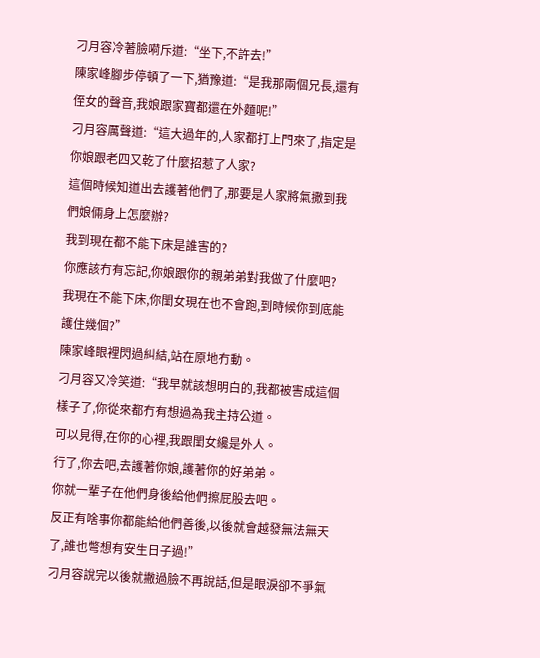刁月容冷著臉嗬斥道:“坐下,不許去!”
陳家峰腳步停頓了一下,猶豫道:“是我那兩個兄長,還有侄女的聲音,我娘跟家寶都還在外麵呢!”
刁月容厲聲道:“這大過年的,人家都打上門來了,指定是你娘跟老四又乾了什麼招惹了人家?
這個時候知道出去護著他們了,那要是人家將氣撒到我們娘倆身上怎麼辦?
我到現在都不能下床是誰害的?
你應該冇有忘記,你娘跟你的親弟弟對我做了什麼吧?
我現在不能下床,你閨女現在也不會跑,到時候你到底能護住幾個?”
陳家峰眼裡閃過糾結,站在原地冇動。
刁月容又冷笑道:“我早就該想明白的,我都被害成這個樣子了,你從來都冇有想過為我主持公道。
可以見得,在你的心裡,我跟閨女纔是外人。
行了,你去吧,去護著你娘,護著你的好弟弟。
你就一輩子在他們身後給他們擦屁股去吧。
反正有啥事你都能給他們善後,以後就會越發無法無天了,誰也彆想有安生日子過!”
刁月容說完以後就撇過臉不再說話,但是眼淚卻不爭氣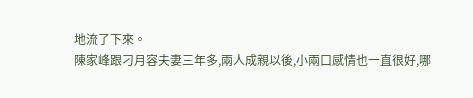地流了下來。
陳家峰跟刁月容夫妻三年多,兩人成親以後,小兩口感情也一直很好,哪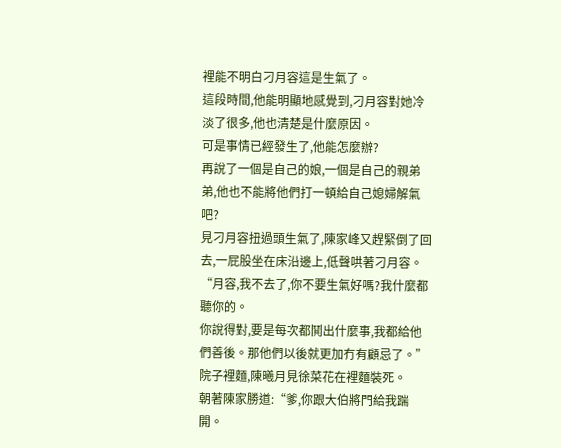裡能不明白刁月容這是生氣了。
這段時間,他能明顯地感覺到,刁月容對她冷淡了很多,他也清楚是什麼原因。
可是事情已經發生了,他能怎麼辦?
再說了一個是自己的娘,一個是自己的親弟弟,他也不能將他們打一頓給自己媳婦解氣吧?
見刁月容扭過頭生氣了,陳家峰又趕緊倒了回去,一屁股坐在床沿邊上,低聲哄著刁月容。
“月容,我不去了,你不要生氣好嗎?我什麼都聽你的。
你說得對,要是每次都鬨出什麼事,我都給他們善後。那他們以後就更加冇有顧忌了。”
院子裡麵,陳曦月見徐菜花在裡麵裝死。
朝著陳家勝道:“爹,你跟大伯將門給我踹開。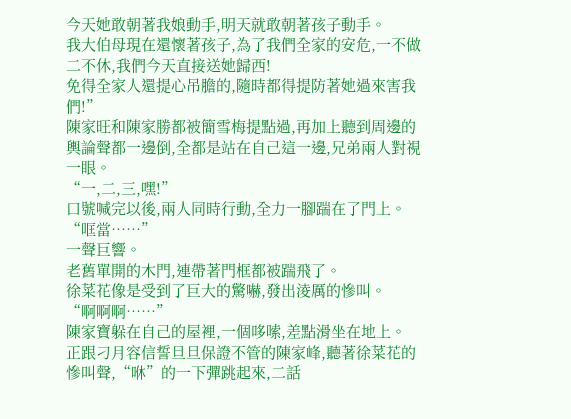今天她敢朝著我娘動手,明天就敢朝著孩子動手。
我大伯母現在還懷著孩子,為了我們全家的安危,一不做二不休,我們今天直接送她歸西!
免得全家人還提心吊膽的,隨時都得提防著她過來害我們!”
陳家旺和陳家勝都被簡雪梅提點過,再加上聽到周邊的輿論聲都一邊倒,全都是站在自己這一邊,兄弟兩人對視一眼。
“一,二,三,嘿!”
口號喊完以後,兩人同時行動,全力一腳踹在了門上。
“哐當……”
一聲巨響。
老舊單開的木門,連帶著門框都被踹飛了。
徐菜花像是受到了巨大的驚嚇,發出淩厲的慘叫。
“啊啊啊……”
陳家寶躲在自己的屋裡,一個哆嗦,差點滑坐在地上。
正跟刁月容信誓旦旦保證不管的陳家峰,聽著徐菜花的慘叫聲,“咻”的一下彈跳起來,二話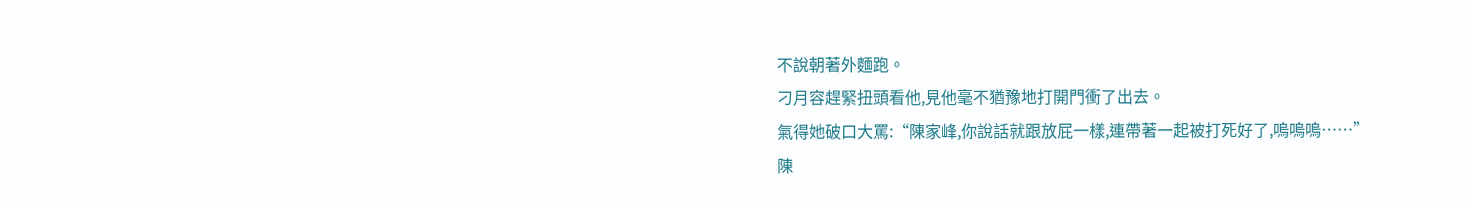不說朝著外麵跑。
刁月容趕緊扭頭看他,見他毫不猶豫地打開門衝了出去。
氣得她破口大罵:“陳家峰,你說話就跟放屁一樣,連帶著一起被打死好了,嗚嗚嗚……”
陳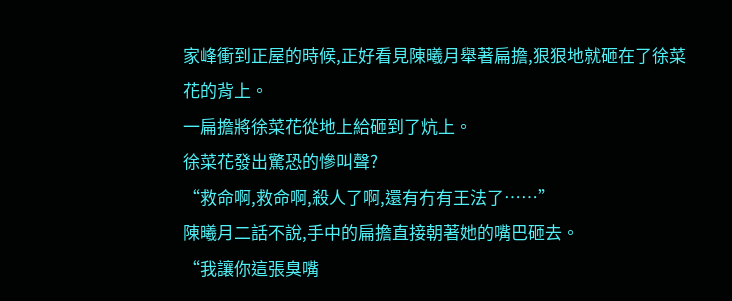家峰衝到正屋的時候,正好看見陳曦月舉著扁擔,狠狠地就砸在了徐菜花的背上。
一扁擔將徐菜花從地上給砸到了炕上。
徐菜花發出驚恐的慘叫聲?
“救命啊,救命啊,殺人了啊,還有冇有王法了……”
陳曦月二話不說,手中的扁擔直接朝著她的嘴巴砸去。
“我讓你這張臭嘴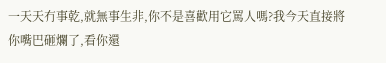一天天冇事乾,就無事生非,你不是喜歡用它罵人嗎?我今天直接將你嘴巴砸爛了,看你還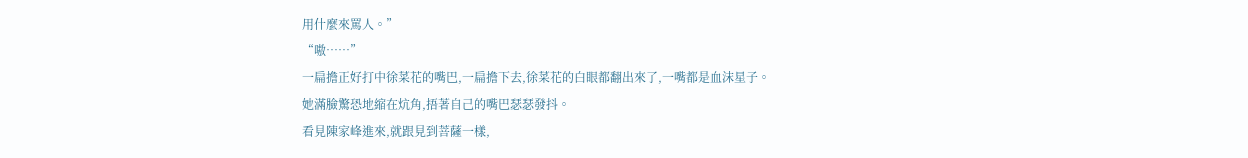用什麼來罵人。”
“嗷……”
一扁擔正好打中徐菜花的嘴巴,一扁擔下去,徐菜花的白眼都翻出來了,一嘴都是血沫星子。
她滿臉驚恐地縮在炕角,捂著自己的嘴巴瑟瑟發抖。
看見陳家峰進來,就跟見到菩薩一樣,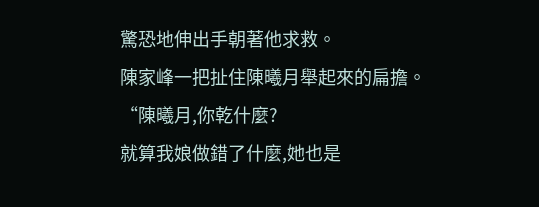驚恐地伸出手朝著他求救。
陳家峰一把扯住陳曦月舉起來的扁擔。
“陳曦月,你乾什麼?
就算我娘做錯了什麼,她也是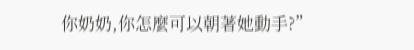你奶奶,你怎麼可以朝著她動手?”